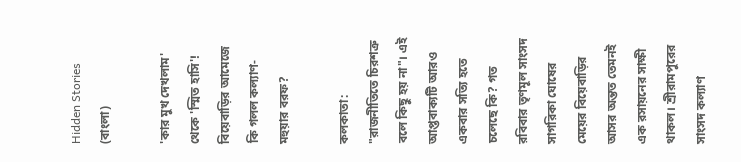Hidden Stories (বাংলা)

'কার মুখ দেখলাম' থেকে 'স্মিত হাসি'! বিয়েবাড়ির আমেজে কি গলল কল্যাণ-মহুয়ার বরফ?

কলকাতা: "রাজনীতিতে চিরশত্রু বলে কিছু হয় না"। এই আপ্তবাক্যটি আরও একবার সত্যি হতে চলেছে কি? গত রবিবার তৃণমূল সাংসদ সাগরিকা ঘোষের মেয়ের বিয়েবাড়ির আসর অন্তত তেমনই এক রসায়নের সাক্ষী থাকল। শ্রীরামপুরের সাংসদ কল্যাণ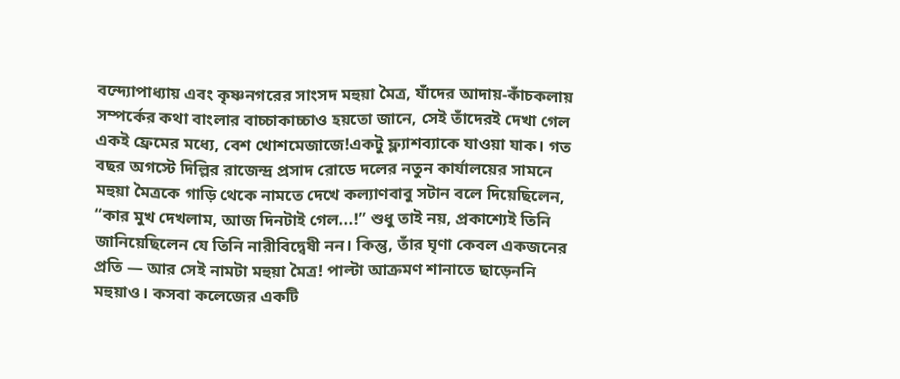বন্দ্যোপাধ্যায় এবং কৃষ্ণনগরের সাংসদ মহুয়া মৈত্র, যাঁদের আদায়-কাঁচকলায় সম্পর্কের কথা বাংলার বাচ্চাকাচ্চাও হয়তো জানে, সেই তাঁদেরই দেখা গেল একই ফ্রেমের মধ্যে, বেশ খোশমেজাজে!একটু ফ্ল্যাশব্যাকে যাওয়া যাক। গত বছর অগস্টে দিল্লির রাজেন্দ্র প্রসাদ রোডে দলের নতুন কার্যালয়ের সামনে মহুয়া মৈত্রকে গাড়ি থেকে নামতে দেখে কল্যাণবাবু সটান বলে দিয়েছিলেন, “কার মুখ দেখলাম, আজ দিনটাই গেল...!” শুধু তাই নয়, প্রকাশ্যেই তিনি জানিয়েছিলেন যে তিনি নারীবিদ্বেষী নন। কিন্তু, তাঁর ঘৃণা কেবল একজনের প্রতি — আর সেই নামটা মহুয়া মৈত্র! পাল্টা আক্রমণ শানাতে ছাড়েননি মহুয়াও। কসবা কলেজের একটি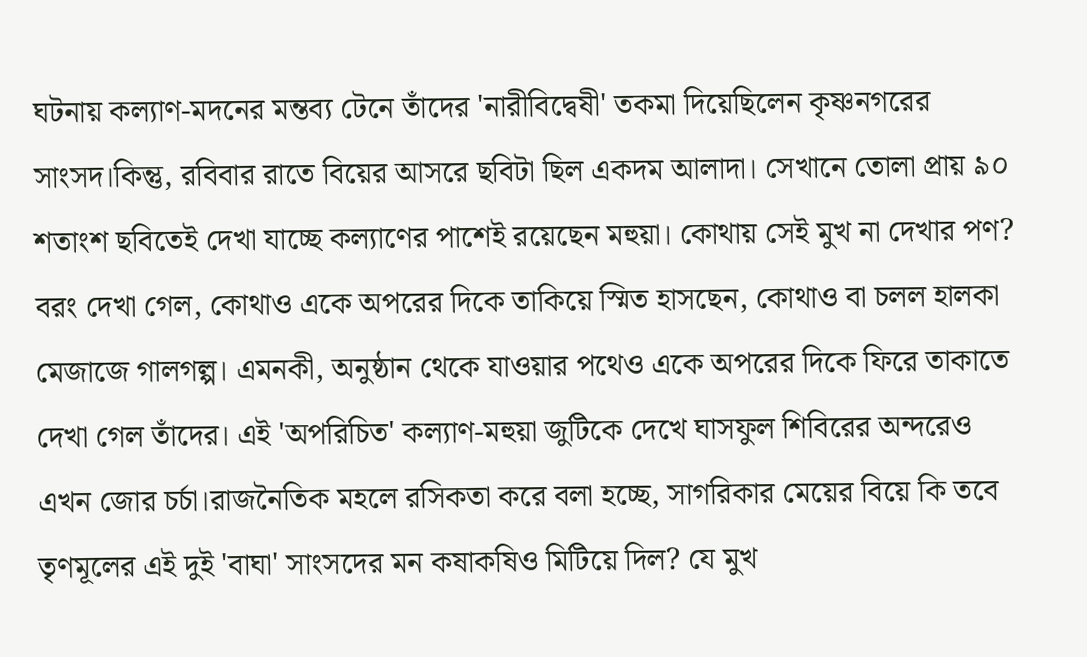ঘটনায় কল্যাণ-মদনের মন্তব্য টেনে তাঁদের 'নারীবিদ্বেষী' তকমা দিয়েছিলেন কৃষ্ণনগরের সাংসদ।কিন্তু, রবিবার রাতে বিয়ের আসরে ছবিটা ছিল একদম আলাদা। সেখানে তোলা প্রায় ৯০ শতাংশ ছবিতেই দেখা যাচ্ছে কল্যাণের পাশেই রয়েছেন মহুয়া। কোথায় সেই মুখ না দেখার পণ? বরং দেখা গেল, কোথাও একে অপরের দিকে তাকিয়ে স্মিত হাসছেন, কোথাও বা চলল হালকা মেজাজে গালগল্প। এমনকী, অনুষ্ঠান থেকে যাওয়ার পথেও একে অপরের দিকে ফিরে তাকাতে দেখা গেল তাঁদের। এই 'অপরিচিত' কল্যাণ-মহুয়া জুটিকে দেখে ঘাসফুল শিবিরের অন্দরেও এখন জোর চর্চা।রাজনৈতিক মহলে রসিকতা করে বলা হচ্ছে, সাগরিকার মেয়ের বিয়ে কি তবে তৃণমূলের এই দুই 'বাঘা' সাংসদের মন কষাকষিও মিটিয়ে দিল? যে মুখ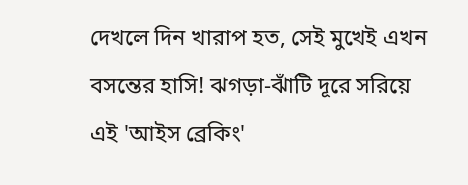দেখলে দিন খারাপ হত, সেই মুখেই এখন বসন্তের হাসি! ঝগড়া-ঝাঁটি দূরে সরিয়ে এই 'আইস ব্রেকিং'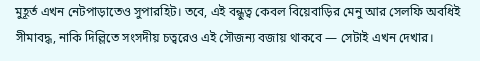মুহূর্ত এখন নেটপাড়াতেও সুপারহিট। তবে, এই বন্ধুত্ব কেবল বিয়েবাড়ির মেনু আর সেলফি অবধিই সীমাবদ্ধ, নাকি দিল্লিতে সংসদীয় চত্বরেও এই সৌজন্য বজায় থাকবে — সেটাই এখন দেখার।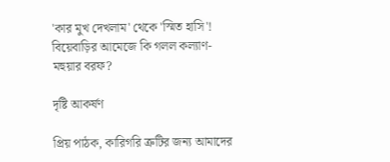'কার মুখ দেখলাম' থেকে 'স্মিত হাসি'! বিয়েবাড়ির আমেজে কি গলল কল্যাণ-মহুয়ার বরফ?

দৃষ্টি আকর্ষণ

প্রিয় পাঠক, কারিগরি ত্রুটির জন্য আমাদের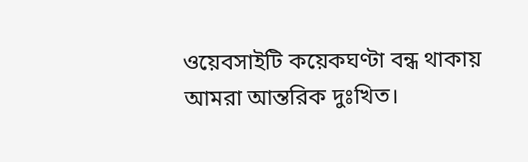ওয়েবসাইটি কয়েকঘণ্টা বন্ধ থাকায় আমরা আন্তরিক দুঃখিত।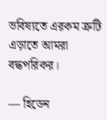ভবিষ্যতে এরকম ত্রুটি এড়াতে আমরা বদ্ধপরিকর।

— হিডেন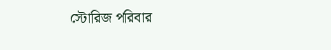স্টোরিজ পরিবার